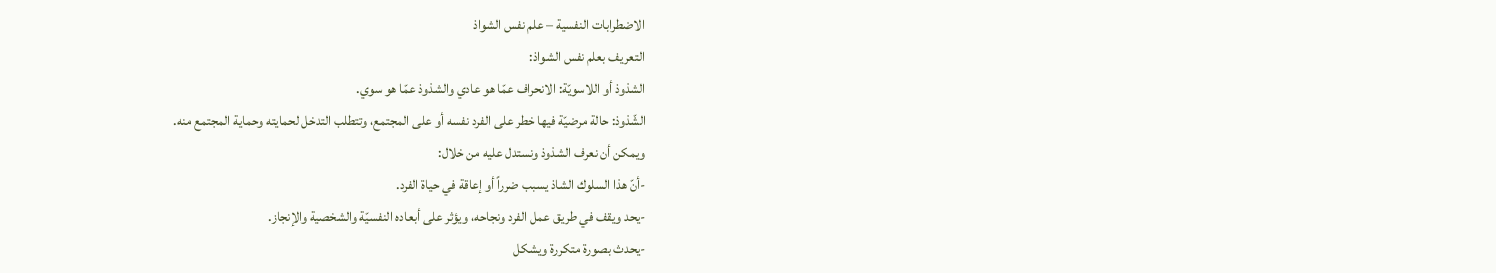الاضطرابات النفسية – علم نفس الشواذ
التعريف بعلم نفس الشواذ:
الشذوذ أو اللاسويّة: الانحراف عمّا هو عادي والشذوذ عمّا هو سوي.
الشّذوذ: حالة مرضيّة فيها خطر على الفرد نفسه أو على المجتمع، وتتطلب التدخل لحمايته وحماية المجتمع منه.
ويمكن أن نعرف الشذوذ ونستدل عليه من خلال:
-أنّ هذا السلوك الشاذ يسبب ضرراً أو إعاقة في حياة الفرد.
-يحد ويقف في طريق عمل الفرد ونجاحه، ويؤثر على أبعاده النفسيّة والشخصية والإنجاز.
-يحدث بصورة متكررة ويشكل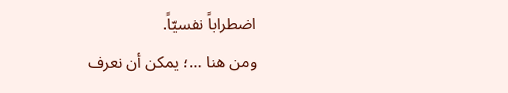اضطراباً نفسيّاً.
ومن هنا …؛ يمكن أن نعرف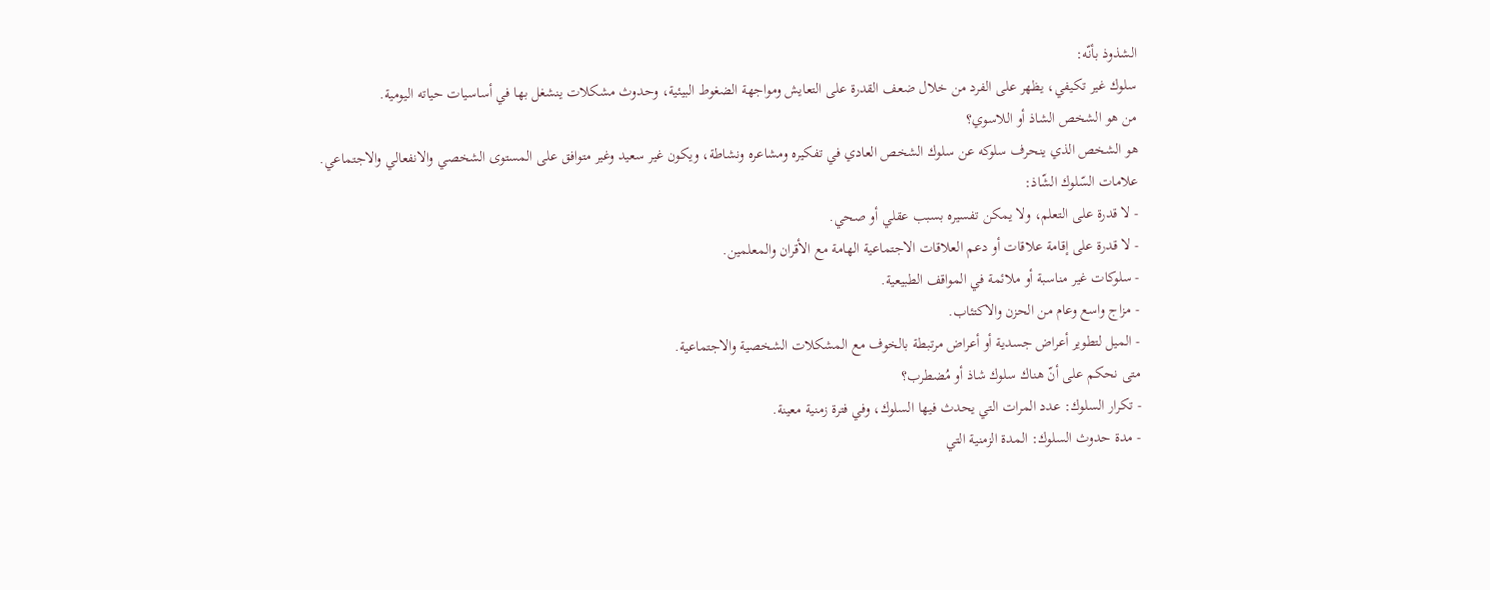الشذوذ بأنّه:
سلوك غير تكيفي، يظهر على الفرد من خلال ضعف القدرة على التعايش ومواجهة الضغوط البيئية، وحدوث مشكلات ينشغل بها في أساسيات حياته اليومية.
من هو الشخص الشاذ أو اللاسوي؟
هو الشخص الذي ينحرف سلوكه عن سلوك الشخص العادي في تفكيره ومشاعره ونشاطة، ويكون غير سعيد وغير متوافق على المستوى الشخصي والانفعالي والاجتماعي.
علامات السّلوك الشّاذ:
- لا قدرة على التعلم، ولا يمكن تفسيره بسبب عقلي أو صحي.
- لا قدرة على إقامة علاقات أو دعم العلاقات الاجتماعية الهامة مع الأقران والمعلمين.
- سلوكات غير مناسبة أو ملائمة في المواقف الطبيعية.
- مزاج واسع وعام من الحزن والاكتئاب.
- الميل لتطوير أعراض جسدية أو أعراض مرتبطة بالخوف مع المشكلات الشخصية والاجتماعية.
متى نحكم على أنّ هناك سلوك شاذ أو مُضطرب؟
- تكرار السلوك: عدد المرات التي يحدث فيها السلوك، وفي فترة زمنية معينة.
- مدة حدوث السلوك: المدة الزمنية التي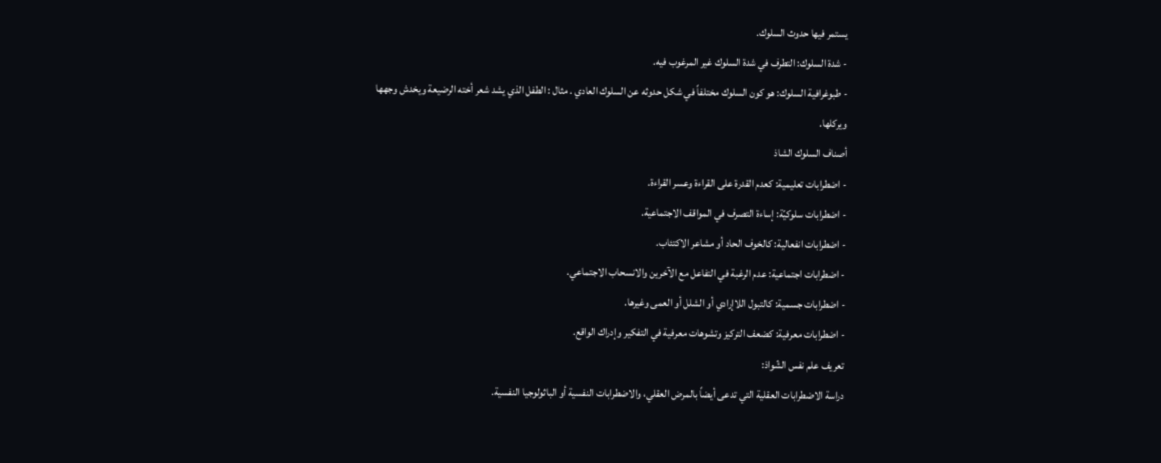يستمر فيها حدوث السلوك.
- شدة السلوك: التطرف في شدة السلوك غير المرغوب فيه.
- طبوغرافية السلوك: هو كون السلوك مختلفاً في شكل حدوثه عن السلوك العادي . مثال : الطفل الذي يشد شعر أخته الرضيعة ويخدش وجهها ويركلها.
أصناف السلوك الشاذ
- اضطرابات تعليمية: كعدم القدرة على القراءة وعسر القراءة.
- اضطرابات سلوكيّة: إساءة التصرف في المواقف الاجتماعية.
- اضطرابات انفعالية: كالخوف الحاد أو مشاعر الاكتئاب.
- اضطرابات اجتماعية: عدم الرغبة في التفاعل مع الآخرين والانسحاب الاجتماعي.
- اضطرابات جسمية: كالتبول اللاإرادي أو الشلل أو العمى وغيرها.
- اضطرابات معرفية: كضعف التركيز وتشوهات معرفية في التفكير وإدراك الواقع.
تعريف علم نفس الشّواذ:
دراسة الاضطرابات العقلية التي تدعى أيضاً بالمرض العقلي، والاضطرابات النفسية أو الباثولوجيا النفسية.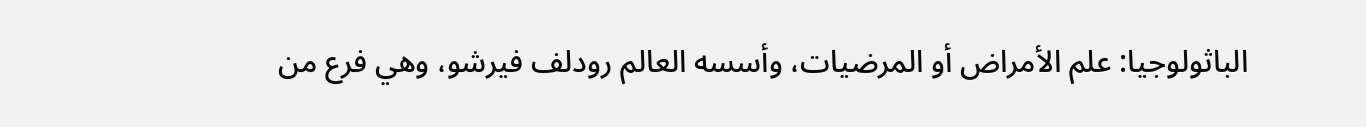الباثولوجيا: علم الأمراض أو المرضيات، وأسسه العالم رودلف فيرشو، وهي فرع من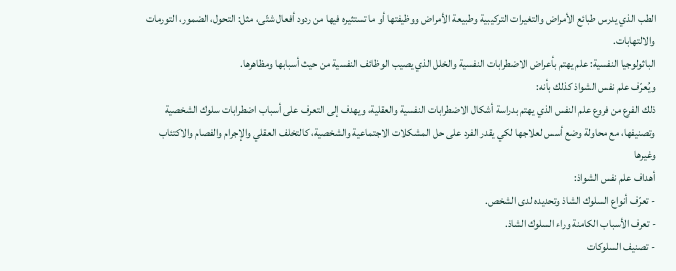الطب الذي يدرس طبائع الأمراض والتغيرات التركيبية وطبيعة الأمراض ووظيفتها أو ما تستثيره فيها من ردود أفعال شتّى، مثل: التحول، الضمور، التورمات والالتهابات.
الباثولوجيا النفسية: علم يهتم بأعراض الاضطرابات النفسية والخلل الذي يصيب الوظائف النفسية من حيث أسبابها ومظاهرها.
ويُعرّف علم نفس الشواذ كذلك بأنه:
ذلك الفرع من فروع علم النفس الذي يهتم بدراسة أشكال الاضطرابات النفسية والعقلية، ويهدف إلى التعرف على أسباب اضطرابات سلوك الشخصية وتصنيفها، مع محاولة وضع أسس لعلاجها لكي يقدر الفرد على حل المشكلات الاجتماعية والشخصية، كالتخلف العقلي والإجرام والفصام والاكتئاب وغيرها
أهداف علم نفس الشواذ:
- تعرّف أنواع السلوك الشاذ وتحديده لدى الشخص.
- تعرف الأسباب الكامنة وراء السلوك الشاذ.
- تصنيف السلوكات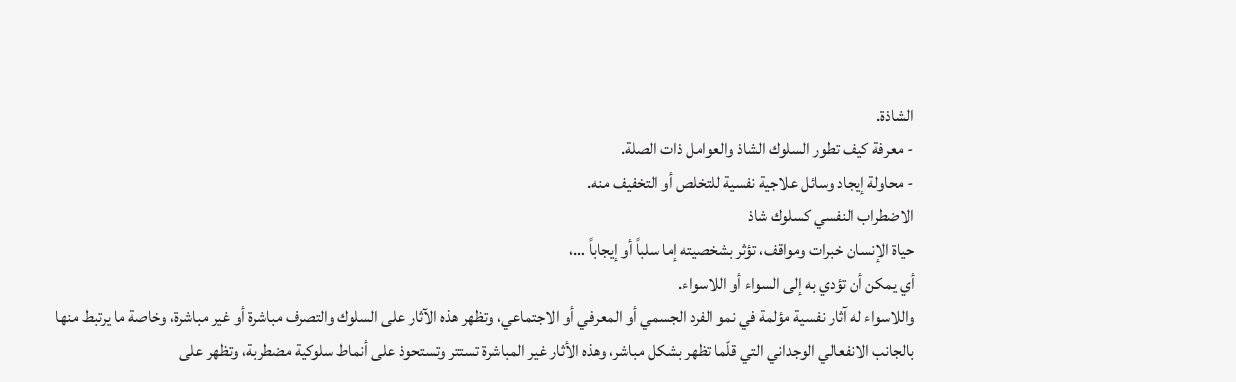الشاذة.
- معرفة كيف تطور السلوك الشاذ والعوامل ذات الصلة.
- محاولة إيجاد وسائل علاجية نفسية للتخلص أو التخفيف منه.
الاضطراب النفسي كسلوك شاذ
حياة الإنسان خبرات ومواقف، تؤثر بشخصيته إما سلباً أو إيجاباً …،
أي يمكن أن تؤدي به إلى السواء أو اللاسواء.
واللاسواء له آثار نفسية مؤلمة في نمو الفرد الجسمي أو المعرفي أو الاجتماعي، وتظهر هذه الآثار على السلوك والتصرف مباشرة أو غير مباشرة، وخاصة ما يرتبط منها بالجانب الانفعالي الوجداني التي قلّما تظهر بشكل مباشر، وهذه الأثار غير المباشرة تستتر وتستحوذ على أنماط سلوكية مضطربة، وتظهر على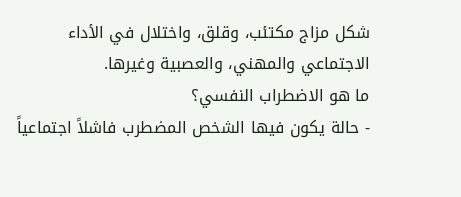شكل مزاج مكتئب، وقلق، واختلال في الأداء الاجتماعي والمهني، والعصبية وغيرها.
ما هو الاضطراب النفسي؟
- حالة يكون فيها الشخص المضطرب فاشلاً اجتماعياً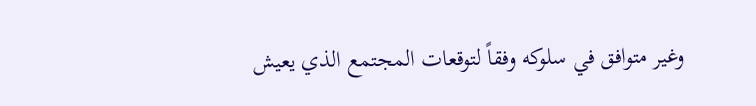وغير متوافق في سلوكه وفقاً لتوقعات المجتمع الذي يعيش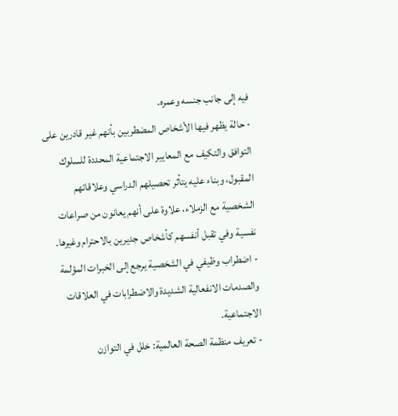فيه إلى جانب جنسه وعمره.
- حالة يظهر فيها الأشخاص المضطربين بأنهم غير قادرين على التوافق والتكيف مع المعايير الاجتماعية المحددة للسلوك المقبول، وبناء عليه يتأثر تحصيلهم الدراسي وعلاقاتهم الشخصية مع الزملاء، علاوة على أنهم يعانون من صراعات نفسية وفي تقبل أنفسهم كأشخاص جديرين بالاحترام وغيرها.
- اضطراب وظيفي في الشخصية يرجع إلى الخبرات المؤلمة والصدمات الانفعالية الشديدة والاضطرابات في العلاقات الاجتماعية.
- تعريف منظمة الصحة العالمية: خلل في التوازن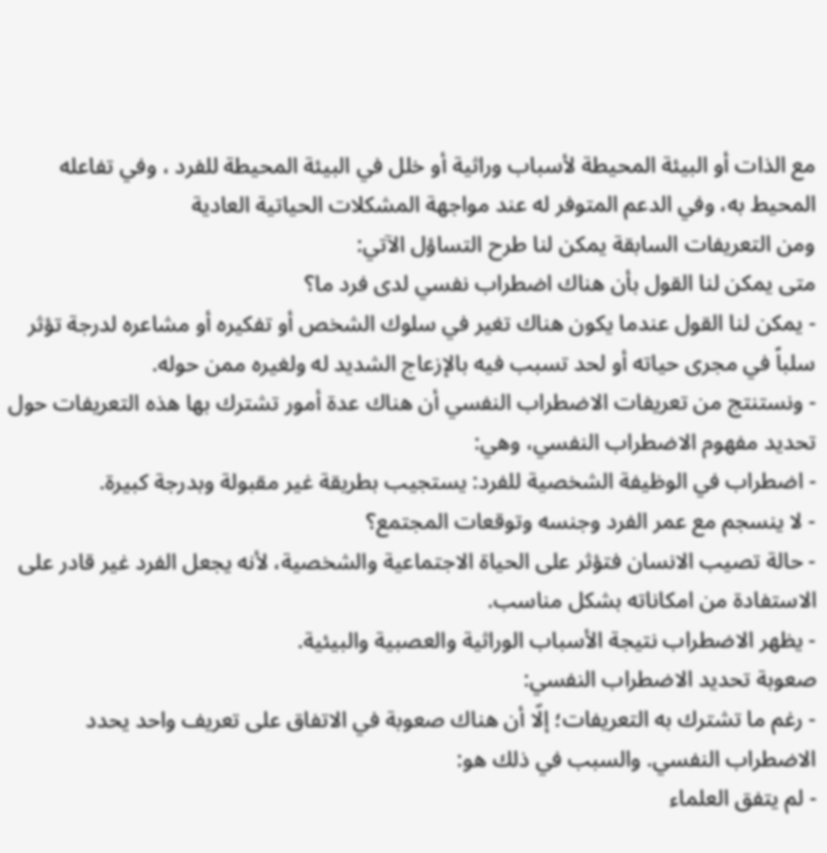مع الذات أو البيئة المحيطة لأسباب وراثية أو خلل في البيئة المحيطة للفرد ، وفي تفاعله المحيط به، وفي الدعم المتوفر له عند مواجهة المشكلات الحياتية العادية
ومن التعريفات السابقة يمكن لنا طرح التساؤل الآتي:
متى يمكن لنا القول بأن هناك اضطراب نفسي لدى فرد ما؟
- يمكن لنا القول عندما يكون هناك تغير في سلوك الشخص أو تفكيره أو مشاعره لدرجة تؤثر سلباً في مجرى حياته أو لحد تسبب فيه بالإزعاج الشديد له ولغيره ممن حوله.
- ونستنتج من تعريفات الاضطراب النفسي أن هناك عدة أمور تشترك بها هذه التعريفات حول تحديد مفهوم الاضطراب النفسي، وهي:
- اضطراب في الوظيفة الشخصية للفرد: يستجيب بطريقة غير مقبولة وبدرجة كبيرة.
- لا ينسجم مع عمر الفرد وجنسه وتوقعات المجتمع؟
- حالة تصيب الانسان فتؤثر على الحياة الاجتماعية والشخصية، لأنه يجعل الفرد غير قادر على الاستفادة من امكاناته بشكل مناسب.
- يظهر الاضطراب نتيجة الأسباب الوراثية والعصبية والبيئية.
صعوبة تحديد الاضطراب النفسي:
- رغم ما تشترك به التعريفات؛ إلّا أن هناك صعوبة في الاتفاق على تعريف واحد يحدد الاضطراب النفسي. والسبب في ذلك هو:
- لم يتفق العلماء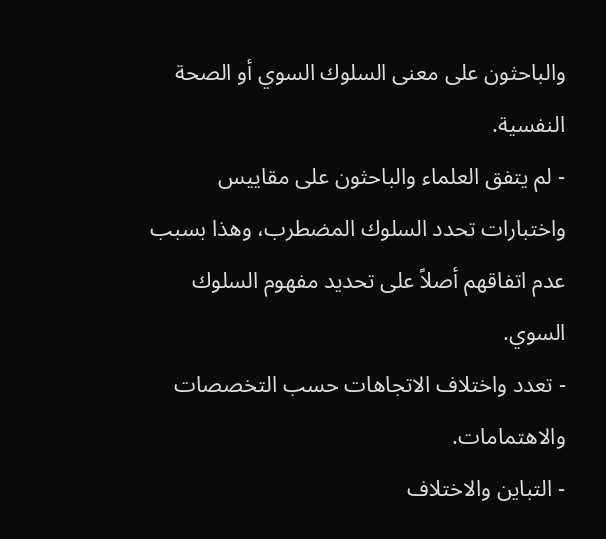والباحثون على معنى السلوك السوي أو الصحة النفسية.
- لم يتفق العلماء والباحثون على مقاييس واختبارات تحدد السلوك المضطرب، وهذا بسبب عدم اتفاقهم أصلاً على تحديد مفهوم السلوك السوي.
- تعدد واختلاف الاتجاهات حسب التخصصات والاهتمامات.
- التباين والاختلاف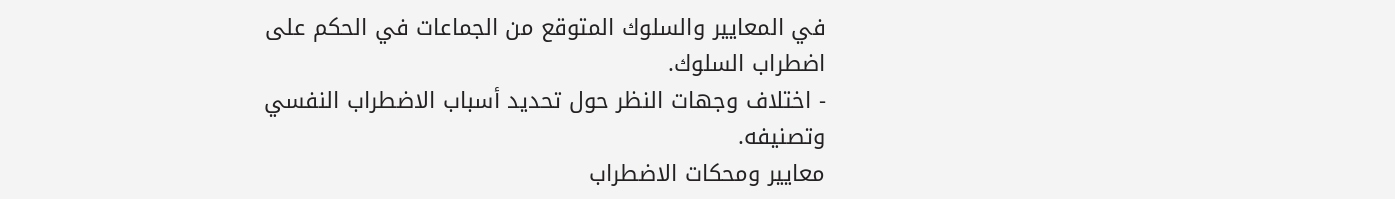في المعايير والسلوك المتوقع من الجماعات في الحكم على اضطراب السلوك.
- اختلاف وجهات النظر حول تحديد أسباب الاضطراب النفسي وتصنيفه.
معايير ومحكات الاضطراب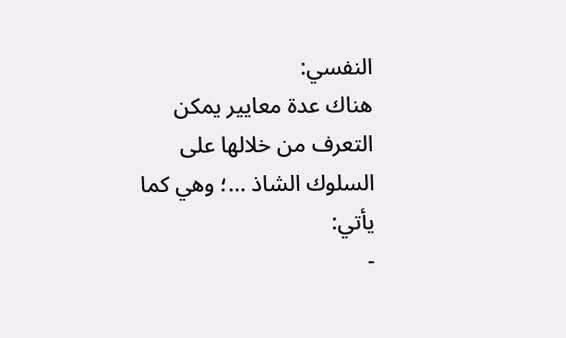النفسي:
هناك عدة معايير يمكن التعرف من خلالها على السلوك الشاذ …؛ وهي كما يأتي:
-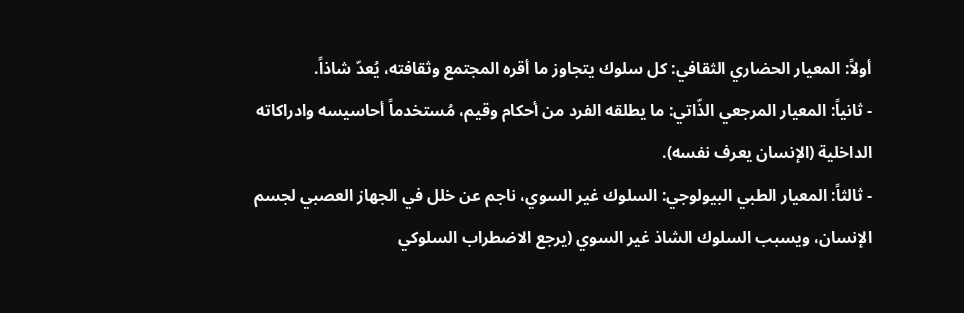أولاً: المعيار الحضاري الثقافي: كل سلوك يتجاوز ما أقره المجتمع وثقافته، يُعدّ شاذاً.
- ثانياً: المعيار المرجعي الذّاتي: ما يطلقه الفرد من أحكام وقيم، مُستخدماً أحاسيسه وادراكاته الداخلية (الإنسان يعرف نفسه).
- ثالثاً: المعيار الطبي البيولوجي: السلوك غير السوي، ناجم عن خلل في الجهاز العصبي لجسم الإنسان، ويسبب السلوك الشاذ غير السوي (يرجع الاضطراب السلوكي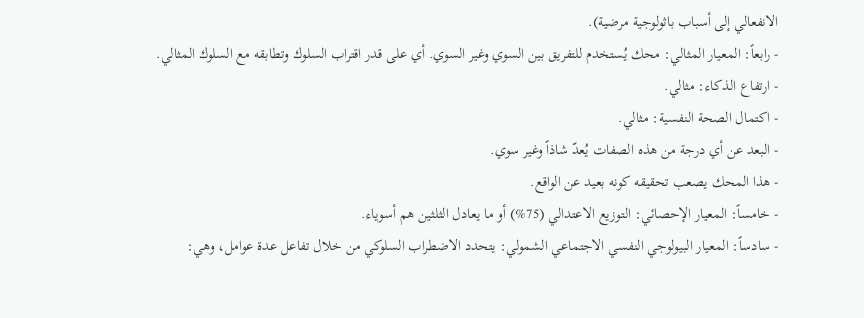الانفعالي إلى أسباب باثولوجية مرضية).
- رابعاً: المعيار المثالي: محك يُستخدم للتفريق بين السوي وغير السوي. أي على قدر اقتراب السلوك وتطابقه مع السلوك المثالي.
- ارتفاع الذكاء: مثالي.
- اكتمال الصحة النفسية: مثالي.
- البعد عن أي درجة من هذه الصفات يُعدّ شاذاً وغير سوي.
- هذا المحك يصعب تحقيقه كونه بعيد عن الواقع.
- خامساً: المعيار الإحصائي: التوزيع الاعتدالي (75%) أو ما يعادل الثلثين هم أسوياء.
- سادساً: المعيار البيولوجي النفسي الاجتماعي الشمولي: يتحدد الاضطراب السلوكي من خلال تفاعل عدة عوامل، وهي: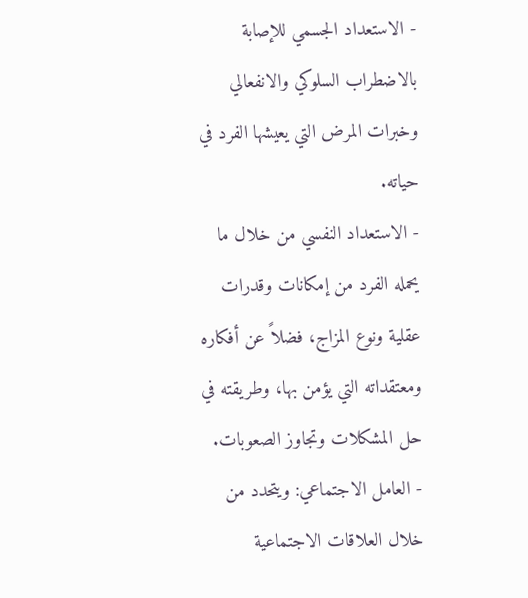- الاستعداد الجسمي للإصابة بالاضطراب السلوكي والانفعالي وخبرات المرض التي يعيشها الفرد في حياته.
- الاستعداد النفسي من خلال ما يحمله الفرد من إمكانات وقدرات عقلية ونوع المزاج، فضلاً عن أفكاره ومعتقداته التي يؤمن بها، وطريقته في حل المشكلات وتجاوز الصعوبات.
- العامل الاجتماعي: ويتحدد من خلال العلاقات الاجتماعية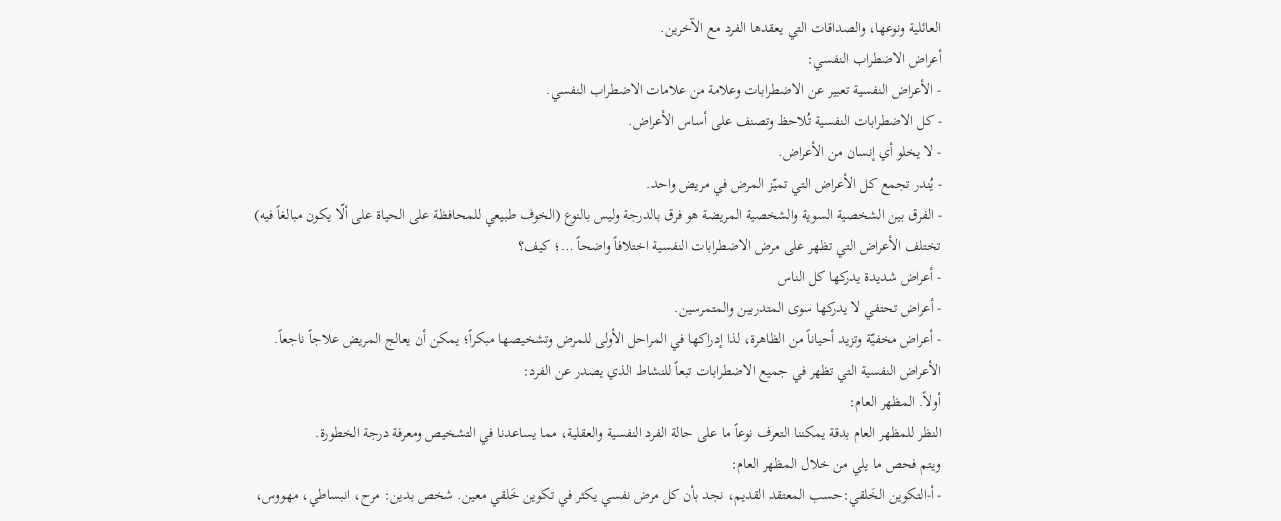العائلية ونوعها، والصداقات التي يعقدها الفرد مع الآخرين.
أعراض الاضطراب النفسي:
- الأعراض النفسية تعبير عن الاضطرابات وعلامة من علامات الاضطراب النفسي.
- كل الاضطرابات النفسية تُلاحظ وتصنف على أساس الأعراض.
- لا يخلو أي إنسان من الأعراض.
- يُندر تجمع كل الأعراض التي تميّز المرض في مريض واحد.
- الفرق بين الشخصية السوية والشخصية المريضة هو فرق بالدرجة وليس بالنوع (الخوف طبيعي للمحافظة على الحياة على ألّا يكون مبالغاً فيه)
تختلف الأعراض التي تظهر على مرض الاضطرابات النفسية اختلافاً واضحاً …؛ كيف؟
- أعراض شديدة يدركها كل الناس
- أعراض تحتفي لا يدركها سوى المتدربين والمتمرسين.
- أعراض مخفيّة وتزيد أحياناً من الظاهرة، لذا إدراكها في المراحل الأولى للمرض وتشخيصها مبكراً؛ يمكن أن يعالج المريض علاجاً ناجعاً.
الأعراض النفسية التي تظهر في جميع الاضطرابات تبعاً للنشاط الذي يصدر عن الفرد:
أولاً. المظهر العام:
النظر للمظهر العام بدقة يمكننا التعرف نوعاً ما على حالة الفرد النفسية والعقلية، مما يساعدنا في التشخيص ومعرفة درجة الخطورة.
ويتم فحص ما يلي من خلال المظهر العام:
- أ-التكوين الخَلقي:حسب المعتقد القديم، نجد بأن كل مرض نفسي يكثر في تكوين خَلقي معين. شخص بدين: مرح، انبساطي، مهووس،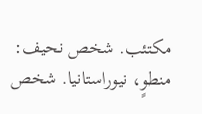مكتئب. شخص نحيف: منطوٍ، نيوراستانيا. شخص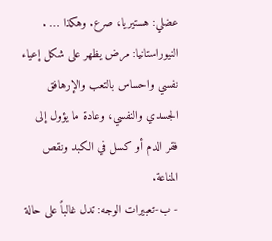عضلي: هستيريا، صرع. وهكذا … . النيوراستانيا: مرض يظهر على شكل إعياء نفسي واحساس بالتعب والإرهافق الجسدي والنفسي، وعادة ما يؤول إلى فقر الدم أو كسل في الكبد ونقص المناعة.
- ب-تعبيرات الوجه: تدل غالباً على حالة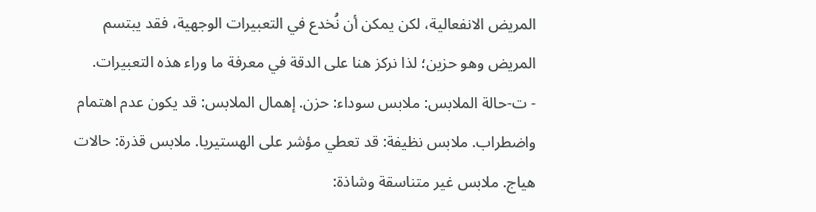المريض الانفعالية، لكن يمكن أن نُخدع في التعبيرات الوجهية، فقد يبتسم المريض وهو حزين؛ لذا نركز هنا على الدقة في معرفة ما وراء هذه التعبيرات.
- ت-حالة الملابس: ملابس سوداء: حزن. إهمال الملابس: قد يكون عدم اهتمام واضطراب. ملابس نظيفة: قد تعطي مؤشر على الهستيريا. ملابس قذرة: حالات هياج. ملابس غير متناسقة وشاذة: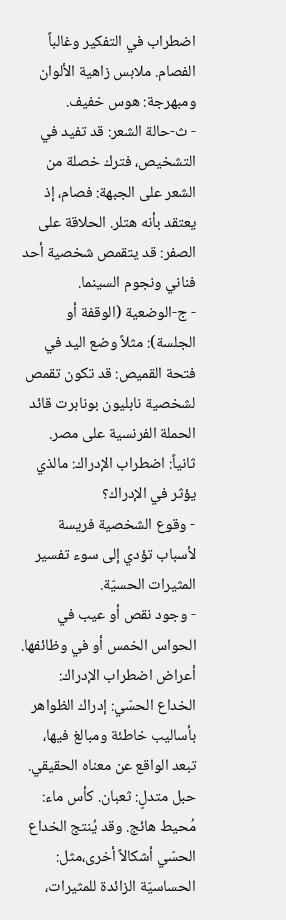اضطراب في التفكير وغالباً الفصام. ملابس زاهية الألوان ومبهرجة: هوس خفيف.
- ث-حالة الشعر: قد تفيد في التشخيص، فترك خصلة من الشعر على الجبهة: فصام، إذ يعتقد بأنه هتلر. الحلاقة على الصفر: قد يتقمص شخصية أحد فناني ونجوم السينما.
- ج-الوضعية (الوقفة أو الجلسة): مثلاً وضع اليد في فتحة القميص: قد تكون تقمص لشخصية نابليون بونابرت قائد الحملة الفرنسية على مصر.
ثانياً: اضطراب الإدراك: مالذي يؤثر في الإدراك؟
- وقوع الشخصية فريسة لأسباب تؤدي إلى سوء تفسير المثيرات الحسيّة.
- وجود نقص أو عيب في الحواس الخمس أو في وظائفها.
أعراض اضطراب الإدراك:
الخداع الحسّي: إدراك الظواهر بأساليب خاطئة ومبالغ فيها، تبعد الواقع عن معناه الحقيقي. حبل متدلٍ: ثعبان. كأس ماء: مُحيط هائج. وقد يُنتج الخداع الحسّي أشكالاً أخرى،مثل: الحساسيّة الزائدة للمثيرات،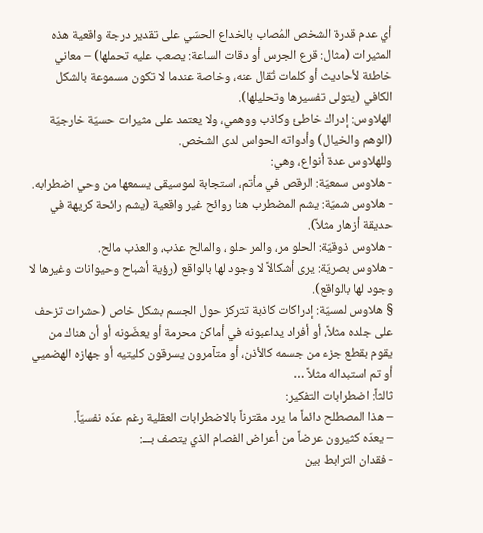أي عدم قدرة الشخص المُصاب بالخداع الحسّي على تقدير درجة واقعية هذه المثيرات (مثال: قرع الجرس أو دقات الساعة: يصعب عليه تحملها) – معاني خاطئة لأحاديث أو كلمات تُقال عنه، وخاصة عندما لا تكون مسموعة بالشكل الكافي (يتولى تفسيرها وتحليلها).
الهلاوس: إدراك خاطئ وكاذب ووهمي، ولا يعتمد على مثيرات حسيّة خارجيّة (الوهم والخيال) وأدواته الحواس لدى الشخص.
وللهلاوس عدة أنواع، وهي:
- هلاوس سمعيّة: الرقص في مأتم، استجابة لموسيقى يسمعها من وحي اضطرابه.
- هلاوس شميّة: يشم المضطرب هنا روائح غير واقعية (يشم رائحة كريهة في حديقة أزهار مثلاً).
- هلاوس ذوقيّة: الحلو مر، والمر حلو ، والمالح عذب، والعذب مالح.
- هلاوس بصريّة: يرى أشكالاً لا وجود لها بالواقع (رؤية أشباح وحيوانات وغيرها لا وجود لها بالواقع).
§ هلاوس لمسيّة: إدراكات كاذبة تتركز حول الجسم بشكل خاص (حشرات تزحف على جلده مثلاً، أو أفراد يداعبونه في أماكن محرمة أو يعضّونه أو أن هناك من يقوم بقطع جزء من جسمه كالأذن، أو متآمرون يسرقون كليتيه أو جهازه الهضميي أو تم استبداله مثلاً …
ثالثاً: اضطرابات التفكير:
– هذا المصطلح دائماً ما يرد مقترناً بالاضطرابات العقلية رغم عدّه نفسيّاً.
– يعدّه كثيرون عرضاً من أعراض الفصام الذي يتصف بـــ:
- فقدان الترابط بين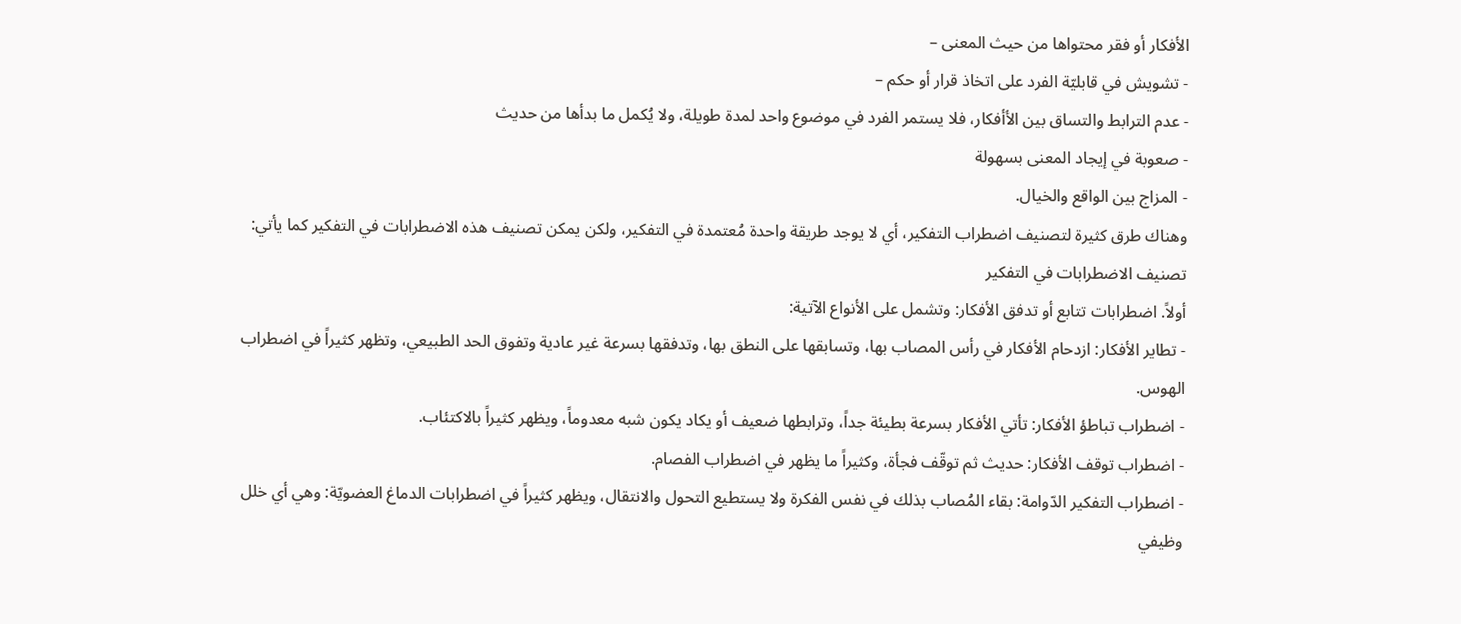الأفكار أو فقر محتواها من حيث المعنى –
- تشويش في قابليّة الفرد على اتخاذ قرار أو حكم –
- عدم الترابط والتساق بين الأأفكار، فلا يستمر الفرد في موضوع واحد لمدة طويلة، ولا يُكمل ما بدأها من حديث
- صعوبة في إيجاد المعنى بسهولة
- المزاج بين الواقع والخيال.
وهناك طرق كثيرة لتصنيف اضطراب التفكير، أي لا يوجد طريقة واحدة مُعتمدة في التفكير، ولكن يمكن تصنيف هذه الاضطرابات في التفكير كما يأتي:
تصنيف الاضطرابات في التفكير
أولاً. اضطرابات تتابع أو تدفق الأفكار: وتشمل على الأنواع الآتية:
- تطاير الأفكار: ازدحام الأفكار في رأس المصاب بها، وتسابقها على النطق بها، وتدفقها بسرعة غير عادية وتفوق الحد الطبيعي، وتظهر كثيراً في اضطراب الهوس.
- اضطراب تباطؤ الأفكار: تأتي الأفكار بسرعة بطيئة جداً، وترابطها ضعيف أو يكاد يكون شبه معدوماً، ويظهر كثيراً بالاكتئاب.
- اضطراب توقف الأفكار: حديث ثم توقّف فجأة، وكثيراً ما يظهر في اضطراب الفصام.
- اضطراب التفكير الدّوامة: بقاء المُصاب بذلك في نفس الفكرة ولا يستطيع التحول والانتقال، ويظهر كثيراً في اضطرابات الدماغ العضويّة: وهي أي خلل وظيفي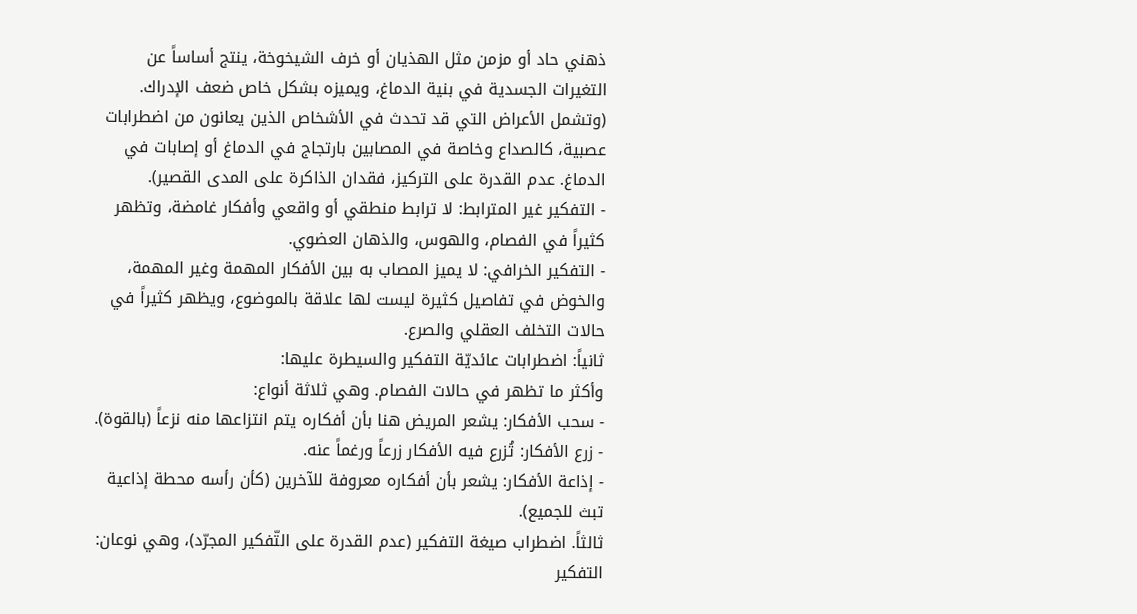ذهني حاد أو مزمن مثل الهذيان أو خرف الشيخوخة، ينتج أساساً عن التغيرات الجسدية في بنية الدماغ، ويميزه بشكل خاص ضعف الإدراك. (وتشمل الأعراض التي قد تحدث في الأشخاص الذين يعانون من اضطرابات عصبية، كالصداع وخاصة في المصابين بارتجاج في الدماغ أو إصابات في الدماغ. عدم القدرة على التركيز، فقدان الذاكرة على المدى القصير).
- التفكير غير المترابط: لا ترابط منطقي أو واقعي وأفكار غامضة، وتظهر كثيراً في الفصام، والهوس، والذهان العضوي.
- التفكير الخرافي: لا يميز المصاب به بين الأفكار المهمة وغير المهمة، والخوض في تفاصيل كثيرة ليست لها علاقة بالموضوع، ويظهر كثيراً في حالات التخلف العقلي والصرع.
ثانياً: اضطرابات عائديّة التفكير والسيطرة عليها:
وأكثر ما تظهر في حالات الفصام. وهي ثلاثة أنواع:
- سحب الأفكار: يشعر المريض هنا بأن أفكاره يتم انتزاعها منه نزعاً (بالقوة).
- زرع الأفكار: تُزرع فيه الأفكار زرعاً ورغماً عنه.
- إذاعة الأفكار: يشعر بأن أفكاره معروفة للآخرين (كأن رأسه محطة إذاعية تبث للجميع).
ثالثاً. اضطراب صيغة التفكير (عدم القدرة على التّفكير المجرّد)، وهي نوعان:
التفكير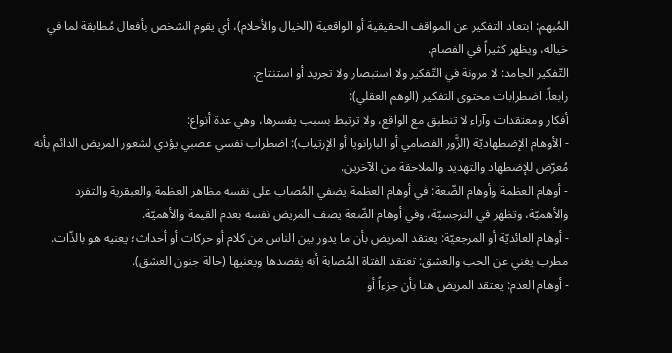المُبهم: ابتعاد التفكير عن المواقف الحقيقية أو الواقعية (الخيال والأحلام)، أي يقوم الشخص بأفعال مُطابقة لما في خياله، ويظهر كثيراً في الفصام.
التّفكير الجامد: لا مرونة في التّفكير ولا استبصار ولا تجريد أو استنتاج.
رابعاً. اضطرابات محتوى التفكير (الوهم العقلي):
أفكار ومعتقدات وآراء لا تنطبق مع الواقع، ولا ترتبط بسبب يفسرها، وهي عدة أنواع:
- الأوهام الإضطهاديّة (الزَّور الفصامي أو البارانويا أو الإرتياب): اضطراب نفسي عصبي يؤدي لشعور المريض الدائم بأنه مُعرّض للإضطهاد والتهديد والملاحقة من الآخرين.
- أوهام العظمة وأوهام الضّعة: في أوهام العظمة يضفي المُصاب على نفسه مظاهر العظمة والعبقرية والتفرد والأهميّة، وتظهر في النرجسيّة، وفي أوهام الضّعة يصف المريض نفسه بعدم القيمة والأهميّة.
- أوهام العائديّة أو المرجعيّة: يعتقد المريض بأن ما يدور بين الناس من كلام أو حركات أو أحداث؛ يعنيه هو بالذّات. مطرب يغني عن الحب والعشق: تعتقد الفتاة المُصابة أنه يقصدها ويعنيها (حالة جنون العشق).
- أوهام العدم: يعتقد المريض هنا بأن جزءاً أو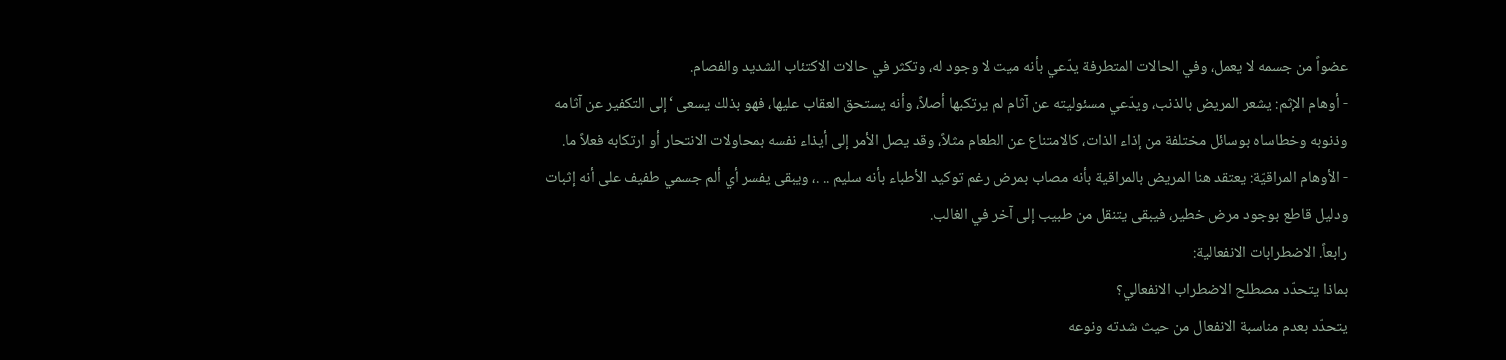عضواً من جسمه لا يعمل، وفي الحالات المتطرفة يدّعي بأنه ميت لا وجود له، وتكثر في حالات الاكتئاب الشديد والفصام.
- أوهام الإثم: يشعر المريض بالذنب، ويدّعي مسئوليته عن آثام لم يرتكبها أصلاً، وأنه يستحق العقاب عليها، فهو بذلك يسعى ‘إلى التكفير عن آثامه وذنوبه وخطاساه بوسائل مختلفة من إذاء الذات، كالامتناع عن الطعام مثلاً، وقد يصل الأمر إلى أيذاء نفسه بمحاولات الانتحار أو ارتكابه فعلاً ما.
- الأوهام المراقيّة: يعتقد هنا المريض بالمراقية بأنه مصاب بمرض رغم توكيد الأطباء بأنه سليم .. .، ويبقى يفسر أي ألم جسمي طفيف على أنه إثبات ودليل قاطع بوجود مرض خطير، فيبقى يتنقل من طبيب إلى آخر في الغالب.
رابعاً. الاضطرابات الانفعالية:
بماذا يتحدّد مصطلح الاضطراب الانفعالي؟
يتحدّد بعدم مناسبة الانفعال من حيث شدته ونوعه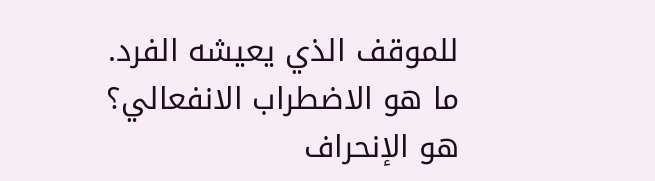للموقف الذي يعيشه الفرد.
ما هو الاضطراب الانفعالي؟
هو الإنحراف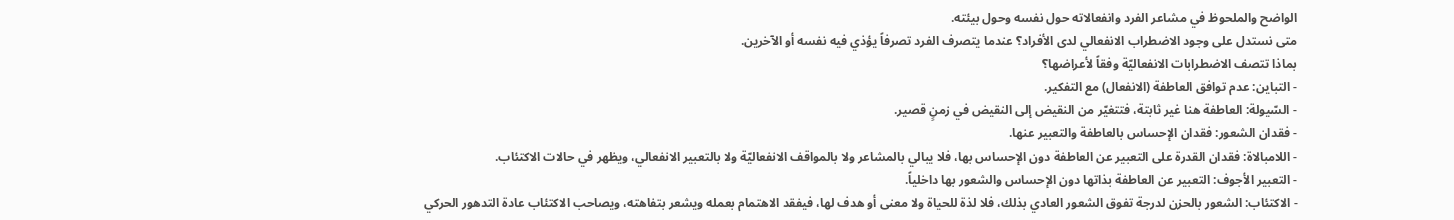الواضح والملحوظ في مشاعر الفرد وانفعالاته حول نفسه وحول بيئته.
متى نستدل على وجود الاضطراب الانفعالي لدى الأفراد؟ عندما يتصرف الفرد تصرفاً يؤذي فيه نفسه أو الآخرين.
بماذا تتصف الاضطرابات الانفعاليّة وفقاً لأعراضها؟
- التباين: عدم توافق العاطفة (الانفعال) مع التفكير.
- السّيولة: العاطفة هنا غير ثابتة، فتتغيّر من النقيض إلى النقيض في زمنٍ قصير.
- فقدان الشعور: فقدان الإحساس بالعاطفة والتعبير عنها.
- اللامبالاة: فقدان القدرة على التعبير عن العاطفة دون الإحساس بها، فلا يبالي بالمشاعر ولا بالمواقف الانفعاليّة ولا بالتعبير الانفعالي، ويظهر في حالات الاكتئاب.
- التعبير الأجوف: التعبير عن العاطفة بذاتها دون الإحساس والشعور بها داخلياً.
- الاكتئاب: الشعور بالحزن لدرجة تفوق الشعور العادي بذلك، فلا لذة للحياة ولا معنى أو هدف لها، فيفقد الاهتمام بعمله ويشعر بتفاهته، ويصاحب الاكتئاب عادة التدهور الحركي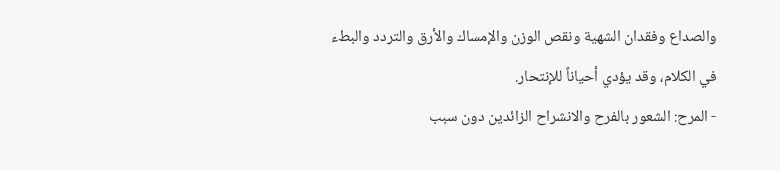والصداع وفقدان الشهية ونقص الوزن والإمساك والأرق والتردد والبطء في الكلام، وقد يؤدي أحياناً للإنتحار.
- المرح: الشعور بالفرح والانشراح الزائدين دون سبب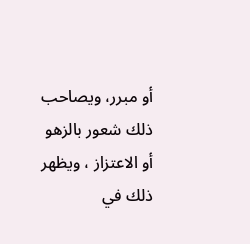أو مبرر، ويصاحب ذلك شعور بالزهو أو الاعتزاز ، ويظهر ذلك في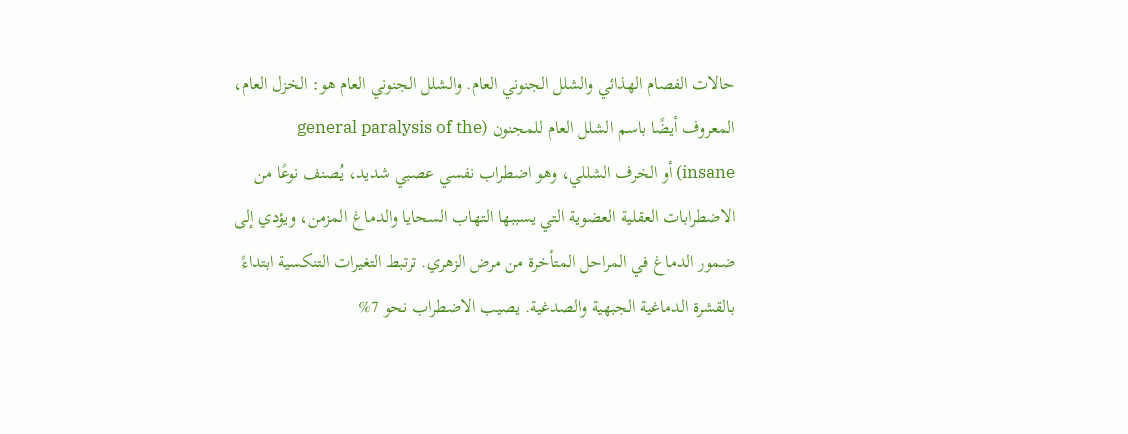حالات الفصام الهذائي والشلل الجنوني العام. والشلل الجنوني العام هو: الخزل العام، المعروف أيضًا باسم الشلل العام للمجنون (general paralysis of the insane) أو الخرف الشللي، وهو اضطراب نفسي عصبي شديد، يُصنف نوعًا من الاضطرابات العقلية العضوية التي يسببها التهاب السحايا والدماغ المزمن، ويؤدي إلى ضمور الدماغ في المراحل المتأخرة من مرض الزهري. ترتبط التغيرات التنكسية ابتداءً بالقشرة الدماغية الجبهية والصدغية. يصيب الاضطراب نحو 7%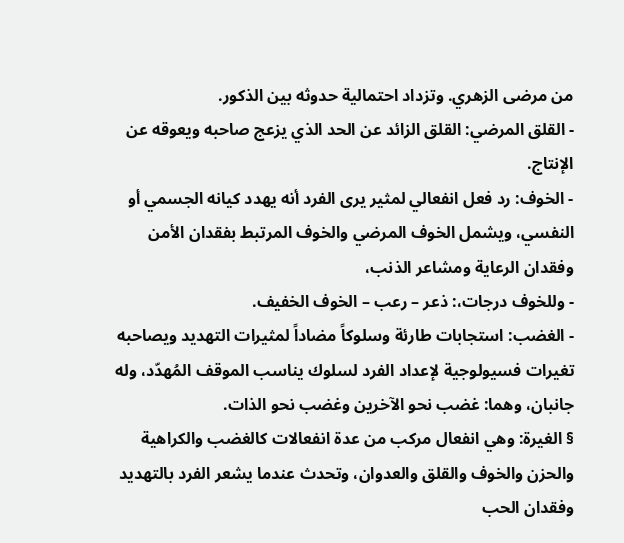من مرضى الزهري. وتزداد احتمالية حدوثه بين الذكور.
- القلق المرضي: القلق الزائد عن الحد الذي يزعج صاحبه ويعوقه عن الإنتاج.
- الخوف: رد فعل انفعالي لمثير يرى الفرد أنه يهدد كيانه الجسمي أو النفسي، ويشمل الخوف المرضي والخوف المرتبط بفقدان الأمن وفقدان الرعاية ومشاعر الذنب،
- وللخوف درجات،: ذعر – رعب – الخوف الخفيف.
- الغضب: استجابات طارئة وسلوكاً مضاداً لمثيرات التهديد ويصاحبه تغيرات فسيولوجية لإعداد الفرد لسلوك يناسب الموقف المُهدّد، وله جانبان، وهما: غضب نحو الآخرين وغضب نحو الذات.
§ الغيرة: وهي انفعال مركب من عدة انفعالات كالغضب والكراهية والحزن والخوف والقلق والعدوان، وتحدث عندما يشعر الفرد بالتهديد وفقدان الحب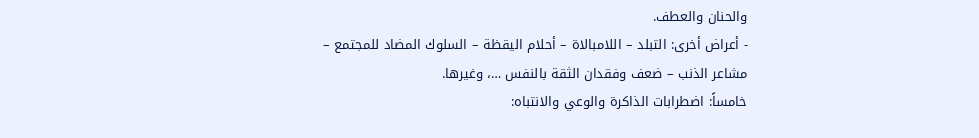والحنان والعطف.
- أعراض أخرى: التبلد – اللامبالاة – أحلام اليقظة – السلوك المضاد للمجتمع – مشاعر الذنب – ضعف وفقدان الثقة بالنفس …، وغيرها.
خامساً: اضطرابات الذاكرة والوعي والانتباه: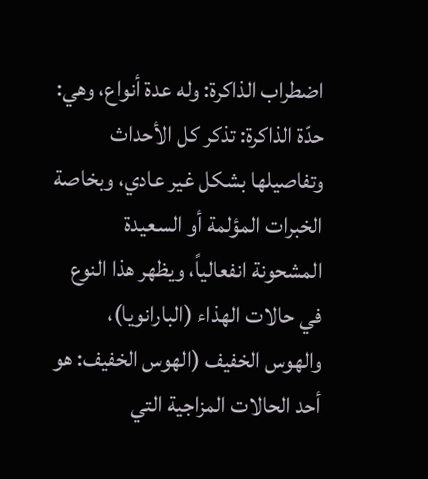اضطراب الذاكرة: وله عدة أنواع، وهي:
حدّة الذاكرة: تذكر كل الأحداث وتفاصيلها بشكل غير عادي، وبخاصة الخبرات المؤلمة أو السعيدة المشحونة انفعالياً، ويظهر هذا النوع في حالات الهذاء (البارانويا)، والهوس الخفيف (الهوس الخفيف: هو أحد الحالات المزاجية التي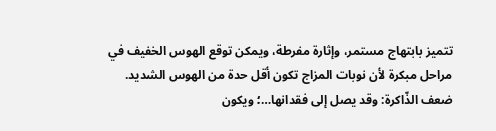تتميز بابتهاج مستمر، وإثارة مفرطة، ويمكن توقع الهوس الخفيف في مراحل مبكرة لأن نوبات المزاج تكون أقل حدة من الهوس الشديد.
ضعف الذّاكرة: وقد يصل إلى فقدانها…؛ ويكون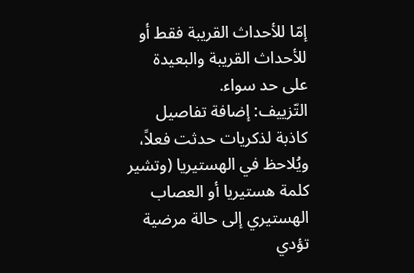إمّا للأحداث القريبة فقط أو للأحداث القريبة والبعيدة على حد سواء.
التّزييف: إضافة تفاصيل كاذبة لذكريات حدثت فعلاً، ويُلاحظ في الهستيريا (وتشير كلمة هستيريا أو العصاب الهستيري إلى حالة مرضية تؤدي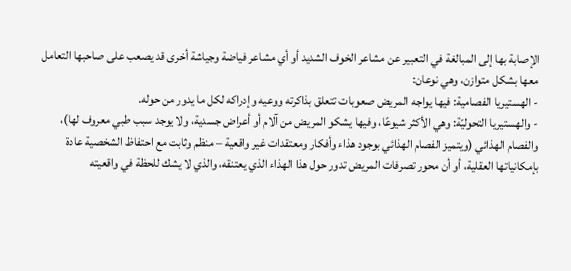الإصابة بها إلى المبالغة في التعبير عن مشاعر الخوف الشديد أو أي مشاعر فياضة وجياشة أخرى قد يصعب على صاحبها التعامل معها بشكل متوازن، وهي نوعان:
- الهستيريا الفصامية: فيها يواجه المريض صعوبات تتعلق بذاكرته ووعيه وإدراكه لكل ما يدور من حوله.
- والهستيريا التحوليّة: وهي الأكثر شيوعًا، وفيها يشكو المريض من آلام أو أعراض جسدية، ولا يوجد سبب طبي معروف لها)،
والفصام الهذائي (ويتميز الفصام الهذائي بوجود هذاء وأفكار ومعتقدات غير واقعية – منظم وثابت مع احتفاظ الشخصية عادة بإمكانياتها العقلية، أو أن محور تصرفات المريض تدور حول هذا الهذاء الذي يعتنقه، والذي لا يشك للحظة في واقعيته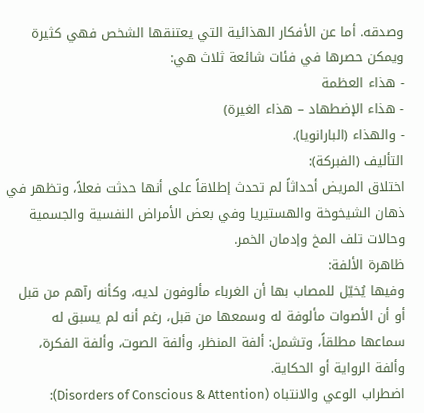وصدقه. أما عن الأفكار الهذائية التي يعتنقها الشخص فهي كثيرة ويمكن حصرها في فئات شائعة ثلاث هي:
- هذاء العظمة
- هذاء الإضطهاد – هذاء الغيرة)
- والهذاء (البارانويا).
التأليف (الفبركة):
اختلاق المريض أحداثاً لم تحدث إطلاقاً على أنها حدثت فعلاً، وتظهر في ذهان الشيخوخة والهستيريا وفي بعض الأمراض النفسية والجسمية وحالات تلف المخ وإدمان الخمر.
ظاهرة الألفة:
وفيها يُخيّل للمصاب بها أن الغرباء مألوفون لديه، وكأنه رآهم من قبل أو أن الأصوات مألوفة له وسمعها من قبل، رغم أنه لم يسبق له سماعها مطلقاً، وتشمل: ألفة المنظر، وألفة الصوت، وألفة الفكرة، وألفة الرواية أو الحكاية.
اضطراب الوعي والانتباه (Disorders of Conscious & Attention):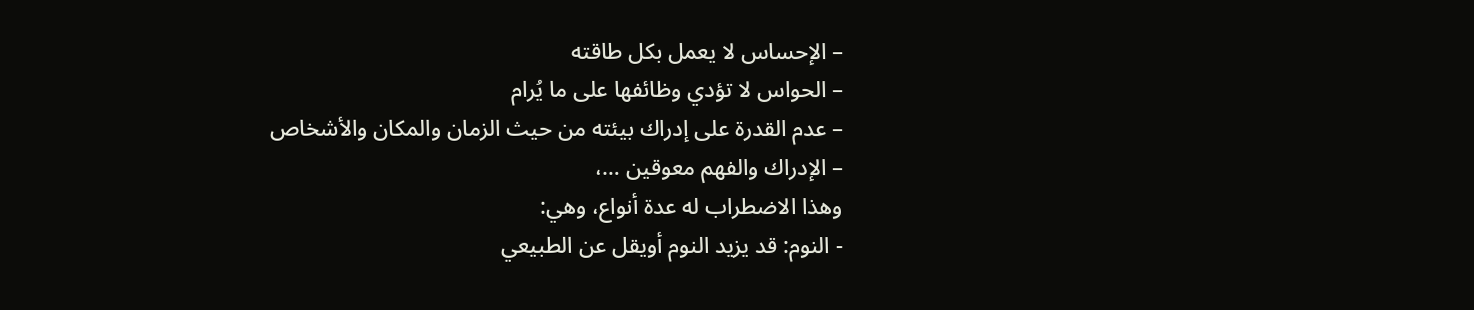– الإحساس لا يعمل بكل طاقته
– الحواس لا تؤدي وظائفها على ما يُرام
– عدم القدرة على إدراك بيئته من حيث الزمان والمكان والأشخاص
– الإدراك والفهم معوقين …،
وهذا الاضطراب له عدة أنواع، وهي:
- النوم: قد يزيد النوم أويقل عن الطبيعي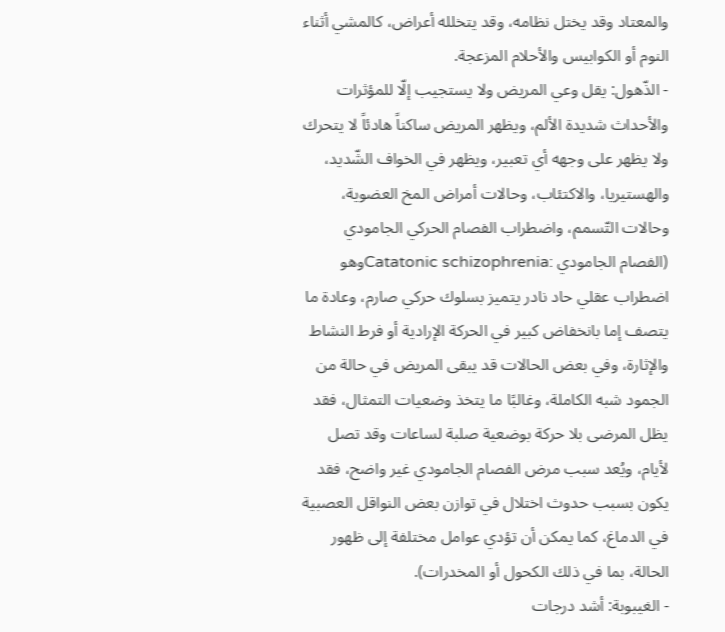والمعتاد وقد يختل نظامه، وقد يتخلله أعراض، كالمشي أثناء النوم أو الكوابيس والأحلام المزعجة.
- الذّهول: يقل وعي المريض ولا يستجيب إلّا للمؤثرات والأحداث شديدة الألم، ويظهر المريض ساكناً هادئاً لا يتحرك ولا يظهر على وجهه أي تعبير، ويظهر في الخواف الشّديد، والهستيريا، والاكتئاب، وحالات أمراض المخ العضوية، وحالات التّسمم، واضطراب الفصام الحركي الجامودي (الفصام الجامودي :Catatonic schizophreniaوهو اضطراب عقلي حاد نادر يتميز بسلوك حركي صارم، وعادة ما يتصف إما بانخفاض كبير في الحركة الإرادية أو فرط النشاط والإثارة، وفي بعض الحالات قد يبقى المريض في حالة من الجمود شبه الكاملة، وغالبًا ما يتخذ وضعيات التمثال، فقد يظل المرضى بلا حركة بوضعية صلبة لساعات وقد تصل لأيام، ويُعد سبب مرض الفصام الجامودي غير واضح، فقد يكون بسبب حدوث اختلال في توازن بعض النواقل العصبية في الدماغ، كما يمكن أن تؤدي عوامل مختلفة إلى ظهور الحالة، بما في ذلك الكحول أو المخدرات).
- الغيبوبة: أشد درجات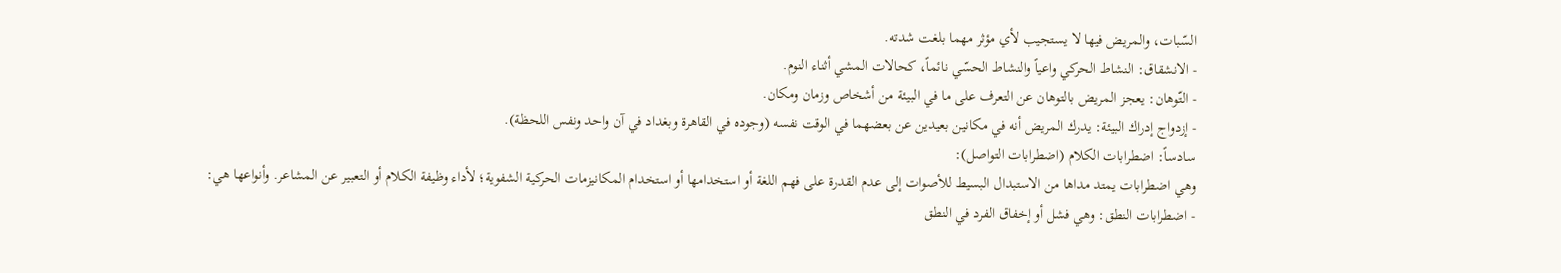السّبات، والمريض فيها لا يستجيب لأي مؤثر مهما بلغت شدته.
- الانشقاق: النشاط الحركي واعياً والنشاط الحسّي نائماً، كحالات المشي أثناء النوم.
- التّوهان: يعجز المريض بالتوهان عن التعرف على ما في البيئة من أشخاص وزمان ومكان.
- إزدواج إدراك البيئة: يدرك المريض أنه في مكانين بعيدين عن بعضهما في الوقت نفسه (وجوده في القاهرة وبغداد في آن واحد ونفس اللحظة).
سادساً: اضطرابات الكلام (اضطرابات التواصل):
وهي اضطرابات يمتد مداها من الاستبدال البسيط للأصوات إلى عدم القدرة على فهم اللغة أو استخدامها أو استخدام المكانيزمات الحركية الشفوية؛ لأداء وظيفة الكلام أو التعبير عن المشاعر. وأنواعها هي:
- اضطرابات النطق: وهي فشل أو إخفاق الفرد في النطق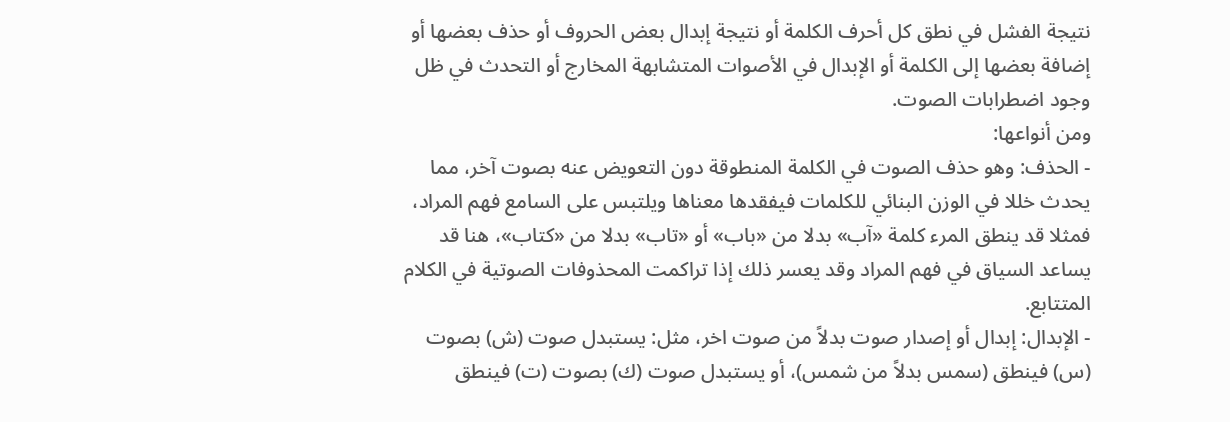نتيجة الفشل في نطق كل أحرف الكلمة أو نتيجة إبدال بعض الحروف أو حذف بعضها أو إضافة بعضها إلى الكلمة أو الإبدال في الأصوات المتشابهة المخارج أو التحدث في ظل وجود اضطرابات الصوت.
ومن أنواعها:
- الحذف: وهو حذف الصوت في الكلمة المنطوقة دون التعويض عنه بصوت آخر، مما يحدث خللا في الوزن البنائي للكلمات فيفقدها معناها ويلتبس على السامع فهم المراد، فمثلا قد ينطق المرء كلمة «آب» بدلا من «باب» أو «تاب» بدلا من «كتاب»، هنا قد يساعد السياق في فهم المراد وقد يعسر ذلك إذا تراكمت المحذوفات الصوتية في الكلام المتتابع.
- الإبدال: إبدال أو إصدار صوت بدلاً من صوت اخر، مثل: يستبدل صوت (ش) بصوت (س) فينطق (سمس بدلاً من شمس)، أو يستبدل صوت (ك) بصوت (ت) فينطق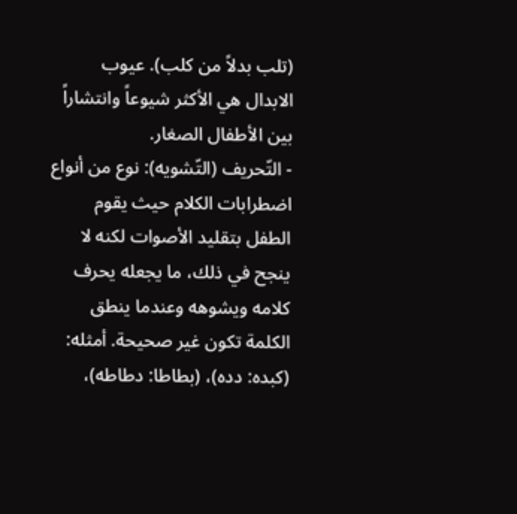(تلب بدلاً من كلب). عيوب الابدال هي الأكثر شيوعاً وانتشاراً بين الأطفال الصغار.
- التّحريف (التّشويه): نوع من أنواع اضطرابات الكلام حيث يقوم الطفل بتقليد الأصوات لكنه لا ينجح في ذلك، ما يجعله يحرف كلامه ويشوهه وعندما ينطق الكلمة تكون غير صحيحة. أمثله: (كبده: دده)، (بطاطا: دطاطه)،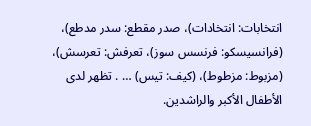انتخابات: انتخادات)، صدر مقطع: سدر مدطع)، (فرانسيسكو: فرنسس سوز)، تعرفش: تعرسش)، (مزبوط: مزطوط)، (كيف: تيس) … . تظهر لدى الأطفال الأكبر والراشدين.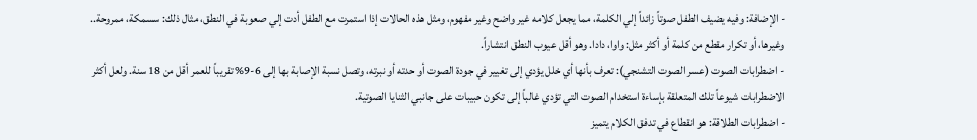- الإضافة: وفيه يضيف الطفل صوتاً زائداً إلي الكلمة، مما يجعل كلامه غير واضح وغير مفهوم، ومثل هذه الحالات إذا استمرت مع الطفل أدت إلي صعوبة في النطق، مثال ذلك: سسمكة، ممروحة.. وغيرها، أو تكرار مقطع من كلمة أو أكثر مثل: واوا، دادا. وهو أقل عيوب النطق انتشاراً.
- اضطرابات الصوت (عسر الصوت التشنجي): تعرف بأنها أي خلل يؤدي إلى تغيير في جودة الصوت أو حدته أو نبرته، وتصل نسبة الإصابة بها إلى 6-9% تقريباً للعمر أقل من 18 سنة. ولعل أكثر الاضطرابات شيوعاً تلك المتعلقة بإساءة استخدام الصوت التي تؤدي غالباً إلى تكون حبيبات على جانبي الثنايا الصوتية.
- اضطرابات الطلاقة: هو انقطاع في تدفق الكلام يتميز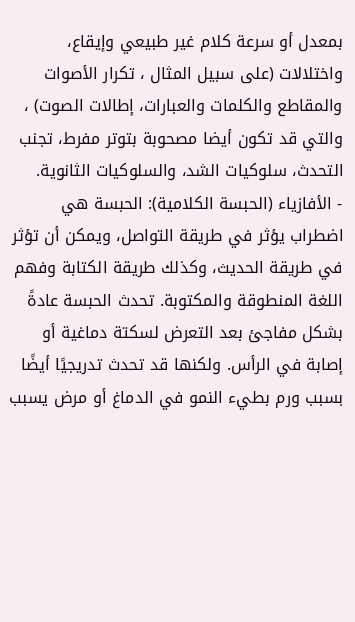بمعدل أو سرعة كلام غير طبيعي وإيقاع، واختلالات (على سبيل المثال ، تكرار الأصوات والمقاطع والكلمات والعبارات، إطالات الصوت) ، والتي قد تكون أيضا مصحوبة بتوتر مفرط، تجنب التحدث، سلوكيات الشد، والسلوكيات الثانوية.
- الأفازياء (الحبسة الكلامية): الحبسة هي اضطراب يؤثر في طريقة التواصل، ويمكن أن تؤثر في طريقة الحديث، وكذلك طريقة الكتابة وفهم اللغة المنطوقة والمكتوبة. تحدث الحبسة عادةً بشكل مفاجئ بعد التعرض لسكتة دماغية أو إصابة في الرأس. ولكنها قد تحدث تدريجيًا أيضًا بسبب ورم بطيء النمو في الدماغ أو مرض يسبب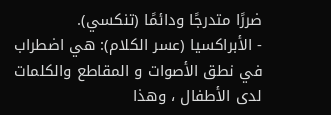ضررًا متدرجًا ودائمًا (تنكسي).
- الأبراكسيا (عسر الكلام): هي اضطراب في نطق الأصوات و المقاطع والكلمات لدى الأطفال ، وهذا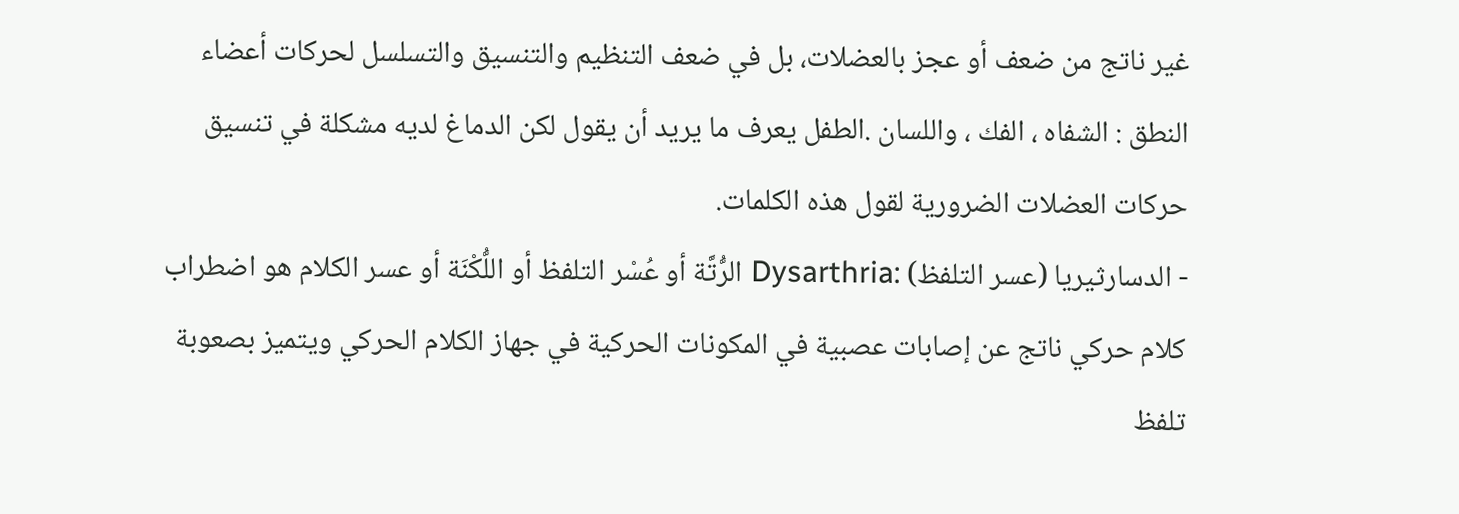غير ناتج من ضعف أو عجز بالعضلات، بل في ضعف التنظيم والتنسيق والتسلسل لحركات أعضاء النطق : الشفاه ، الفك ، واللسان .الطفل يعرف ما يريد أن يقول لكن الدماغ لديه مشكلة في تنسيق حركات العضلات الضرورية لقول هذه الكلمات.
- الدسارثيريا (عسر التلفظ) :Dysarthria الرُّتَّة أو عُسْر التلفظ أو اللُّكْنَة أو عسر الكلام هو اضطراب كلام حركي ناتج عن إصابات عصبية في المكونات الحركية في جهاز الكلام الحركي ويتميز بصعوبة تلفظ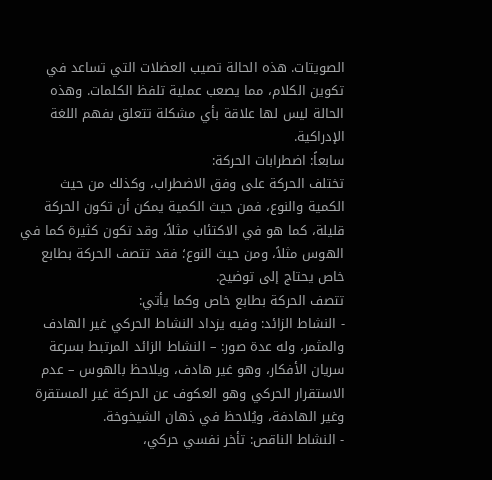الصويتات. هذه الحالة تصيب العضلات التي تساعد في تكوين الكلام، مما يصعب عملية تلفظ الكلمات. وهذه الحالة ليس لها علاقة بأي مشكلة تتعلق بفهم اللغة الإدراكية.
سابعاً: اضطرابات الحركة:
تختلف الحركة على وفق الاضطراب، وكذلك من حيث الكمية والنوع، فمن حيث الكمية يمكن أن تكون الحركة قليلة، كما هو في الاكتئاب مثلاً، وقد تكون كثيرة كما في الهوس مثلاً، ومن حيث النوع؛ فقد تتصف الحركة بطابع خاص يحتاج إلى توضيح.
تتصف الحركة بطابع خاص وكما يأتي:
- النشاط الزائد: وفيه يزداد النشاط الحركي غير الهادف والمثمر، وله عدة صور: – النشاط الزائد المرتبط بسرعة سريان الأفكار، وهو غير هادف، ويلاحظ بالهوس – عدم الاستقرار الحركي وهو العكوف عن الحركة غير المستقرة وغير الهادفة، ويُلاحظ في ذهان الشيخوخة.
- النشاط الناقص: تأخر نفسي حركي،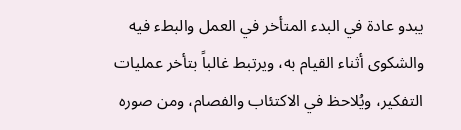يبدو عادة في البدء المتأخر في العمل والبطء فيه والشكوى أثناء القيام به، ويرتبط غالباً بتأخر عمليات التفكير، ويُلاحظ في الاكتئاب والفصام، ومن صوره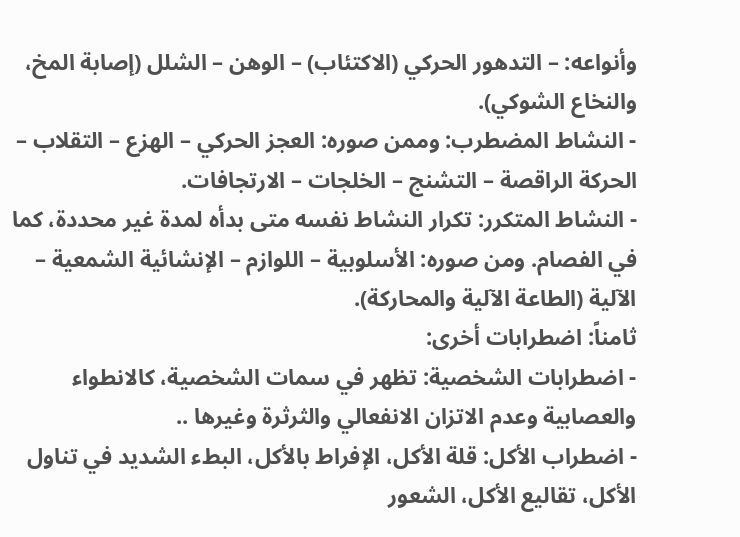وأنواعه: – التدهور الحركي (الاكتئاب) – الوهن – الشلل (إصابة المخ، والنخاع الشوكي).
- النشاط المضطرب: وممن صوره: العجز الحركي – الهزع – التقلاب – الحركة الراقصة – التشنج – الخلجات – الارتجافات.
- النشاط المتكرر: تكرار النشاط نفسه متى بدأه لمدة غير محددة، كما في الفصام. ومن صوره: الأسلوبية – اللوازم – الإنشائية الشمعية – الآلية (الطاعة الآلية والمحاركة).
ثامناً: اضطرابات أخرى:
- اضطرابات الشخصية: تظهر في سمات الشخصية، كالانطواء والعصابية وعدم الاتزان الانفعالي والثرثرة وغيرها ..
- اضطراب الأكل: قلة الأكل، الإفراط بالأكل، البطء الشديد في تناول الأكل، تقاليع الأكل، الشعور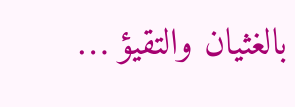بالغثيان والتقيؤ …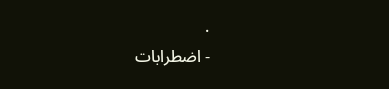.
- اضطرابات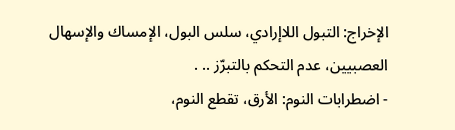الإخراج: التبول اللاإرادي، سلس البول، الإمساك والإسهال العصبيين، عدم التحكم بالتبرّز .. .
- اضطرابات النوم: الأرق، تقطع النوم،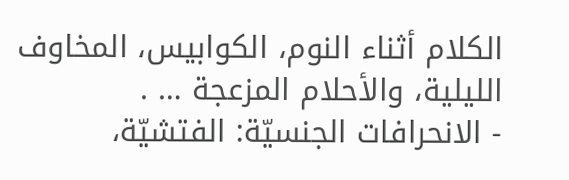الكلام أثناء النوم، الكوابيس، المخاوف الليلية، والأحلام المزعجة … .
- الانحرافات الجنسيّة: الفتشيّة،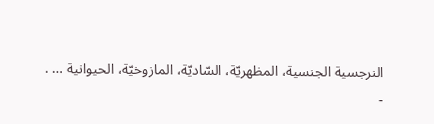النرجسية الجنسية، المظهريّة، السّاديّة، المازوخيّة، الحيوانية … .
-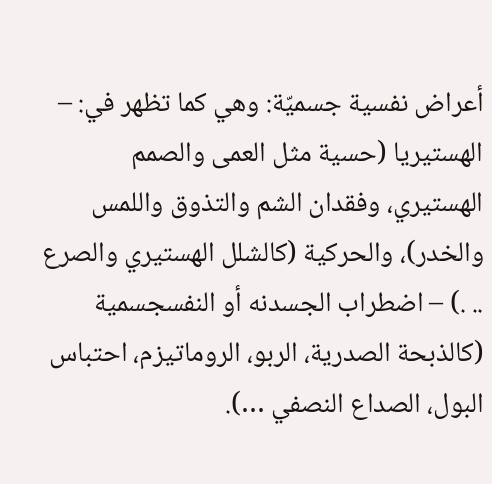أعراض نفسية جسميّة: وهي كما تظهر في: – الهستيريا (حسية مثل العمى والصمم الهستيري، وفقدان الشم والتذوق واللمس والخدر)، والحركية (كالشلل الهستيري والصرع .. .) – اضطراب الجسدنه أو النفسجسمية (كالذبحة الصدرية، الربو، الروماتيزم، احتباس البول، الصداع النصفي …).